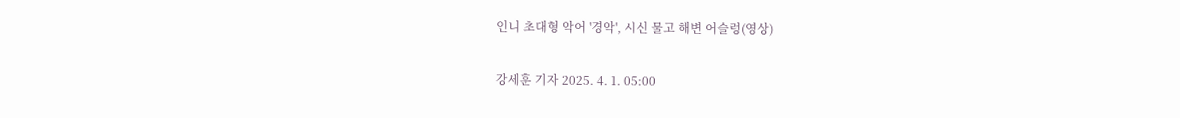인니 초대형 악어 '경악', 시신 물고 해변 어슬렁(영상)

강세훈 기자 2025. 4. 1. 05:00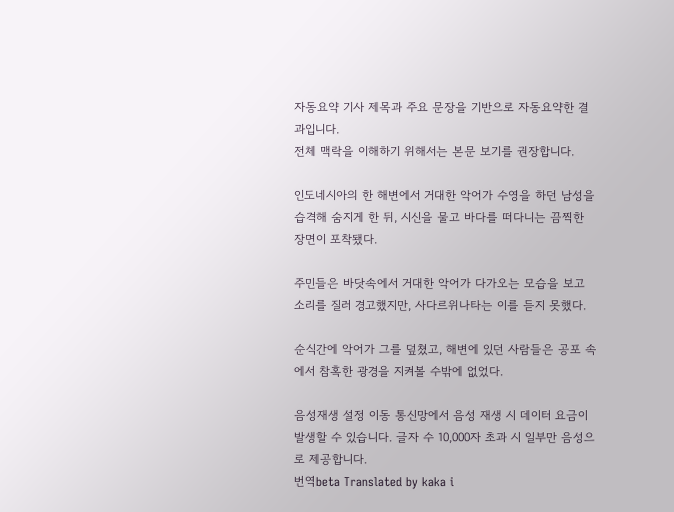자동요약 기사 제목과 주요 문장을 기반으로 자동요약한 결과입니다.
전체 맥락을 이해하기 위해서는 본문 보기를 권장합니다.

인도네시아의 한 해변에서 거대한 악어가 수영을 하던 남성을 습격해 숨지게 한 뒤, 시신을 물고 바다를 떠다니는 끔찍한 장면이 포착됐다.

주민들은 바닷속에서 거대한 악어가 다가오는 모습을 보고 소리를 질러 경고했지만, 사다르위나타는 이를 듣지 못했다.

순식간에 악어가 그를 덮쳤고, 해변에 있던 사람들은 공포 속에서 참혹한 광경을 지켜볼 수밖에 없었다.

음성재생 설정 이동 통신망에서 음성 재생 시 데이터 요금이 발생할 수 있습니다. 글자 수 10,000자 초과 시 일부만 음성으로 제공합니다.
번역beta Translated by kaka i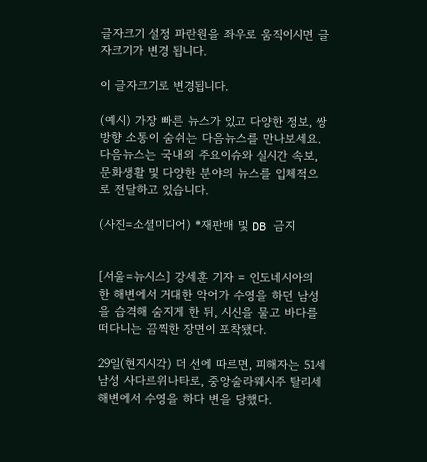글자크기 설정 파란원을 좌우로 움직이시면 글자크기가 변경 됩니다.

이 글자크기로 변경됩니다.

(예시) 가장 빠른 뉴스가 있고 다양한 정보, 쌍방향 소통이 숨쉬는 다음뉴스를 만나보세요. 다음뉴스는 국내외 주요이슈와 실시간 속보, 문화생활 및 다양한 분야의 뉴스를 입체적으로 전달하고 있습니다.

(사진=소셜미디어) *재판매 및 DB 금지


[서울=뉴시스] 강세훈 기자 = 인도네시아의 한 해변에서 거대한 악어가 수영을 하던 남성을 습격해 숨지게 한 뒤, 시신을 물고 바다를 떠다니는 끔찍한 장면이 포착됐다.

29일(현지시각) 더 선에 따르면, 피해자는 51세 남성 사다르위나타로, 중앙술라웨시주 탈리세 해변에서 수영을 하다 변을 당했다.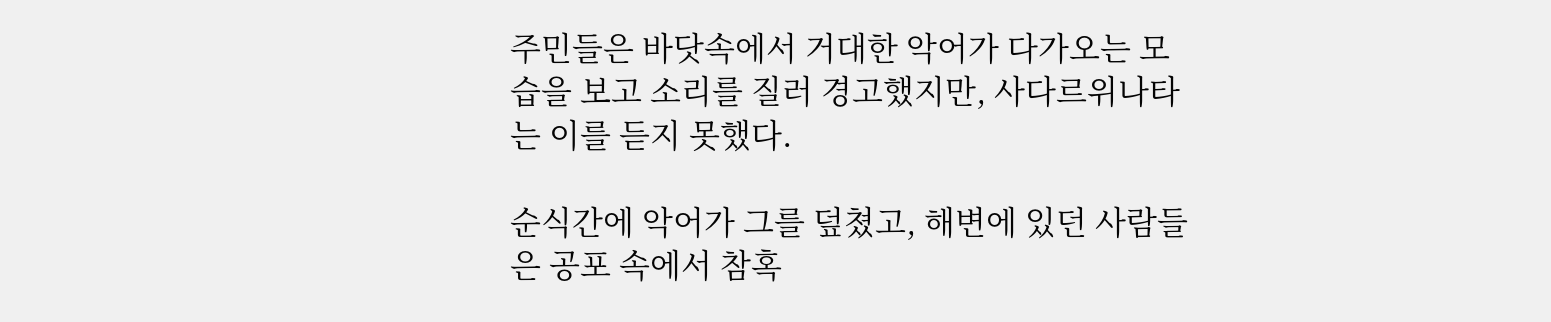주민들은 바닷속에서 거대한 악어가 다가오는 모습을 보고 소리를 질러 경고했지만, 사다르위나타는 이를 듣지 못했다.

순식간에 악어가 그를 덮쳤고, 해변에 있던 사람들은 공포 속에서 참혹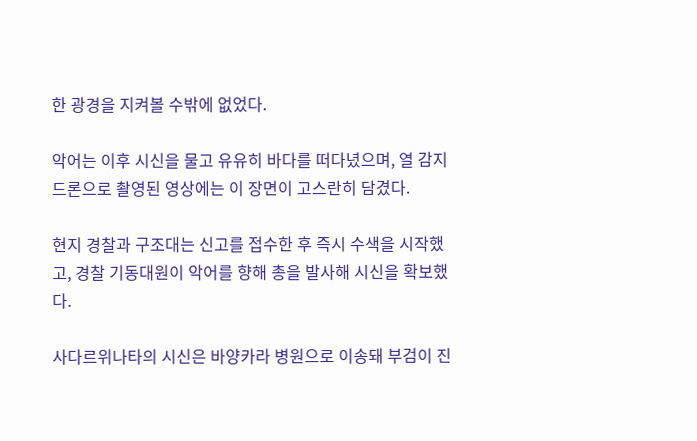한 광경을 지켜볼 수밖에 없었다.

악어는 이후 시신을 물고 유유히 바다를 떠다녔으며, 열 감지 드론으로 촬영된 영상에는 이 장면이 고스란히 담겼다.

현지 경찰과 구조대는 신고를 접수한 후 즉시 수색을 시작했고, 경찰 기동대원이 악어를 향해 총을 발사해 시신을 확보했다.

사다르위나타의 시신은 바양카라 병원으로 이송돼 부검이 진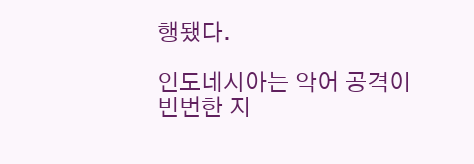행됐다.

인도네시아는 악어 공격이 빈번한 지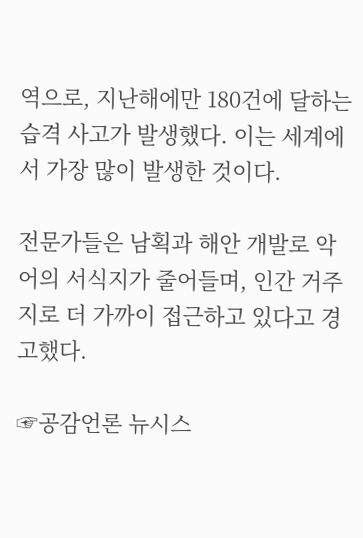역으로, 지난해에만 180건에 달하는 습격 사고가 발생했다. 이는 세계에서 가장 많이 발생한 것이다.

전문가들은 남획과 해안 개발로 악어의 서식지가 줄어들며, 인간 거주지로 더 가까이 접근하고 있다고 경고했다.

☞공감언론 뉴시스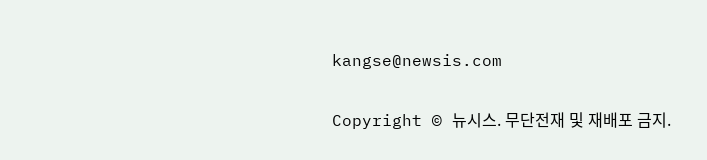kangse@newsis.com

Copyright © 뉴시스. 무단전재 및 재배포 금지.